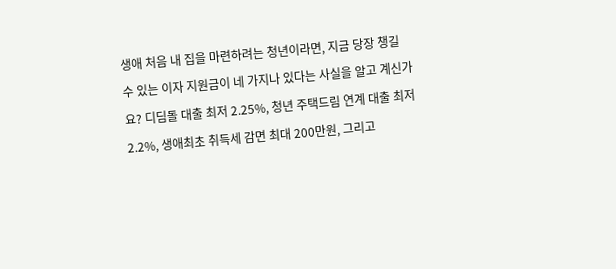생애 처음 내 집을 마련하려는 청년이라면, 지금 당장 챙길 수 있는 이자 지원금이 네 가지나 있다는 사실을 알고 계신가요? 디딤돌 대출 최저 2.25%, 청년 주택드림 연계 대출 최저 2.2%, 생애최초 취득세 감면 최대 200만원, 그리고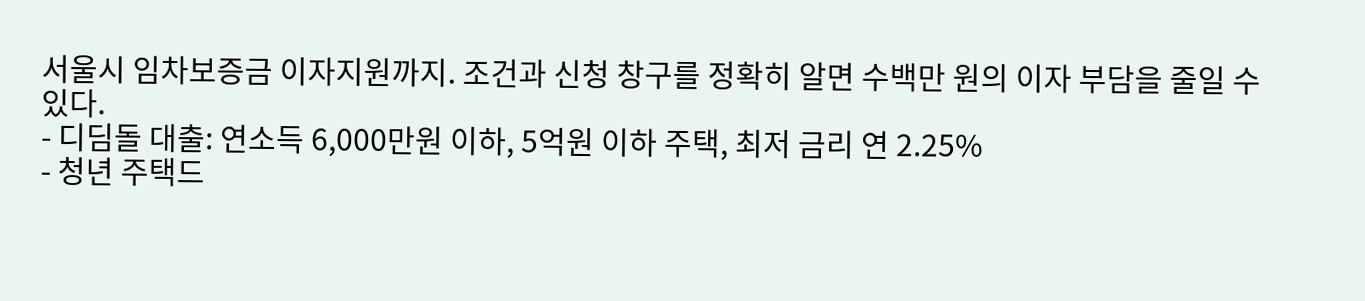서울시 임차보증금 이자지원까지. 조건과 신청 창구를 정확히 알면 수백만 원의 이자 부담을 줄일 수 있다.
- 디딤돌 대출: 연소득 6,000만원 이하, 5억원 이하 주택, 최저 금리 연 2.25%
- 청년 주택드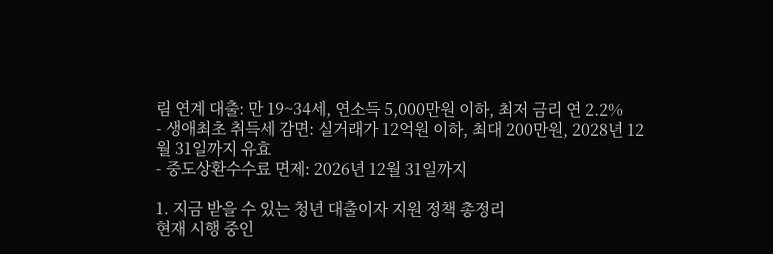림 연계 대출: 만 19~34세, 연소득 5,000만원 이하, 최저 금리 연 2.2%
- 생애최초 취득세 감면: 실거래가 12억원 이하, 최대 200만원, 2028년 12월 31일까지 유효
- 중도상환수수료 면제: 2026년 12월 31일까지

1. 지금 받을 수 있는 청년 대출이자 지원 정책 총정리
현재 시행 중인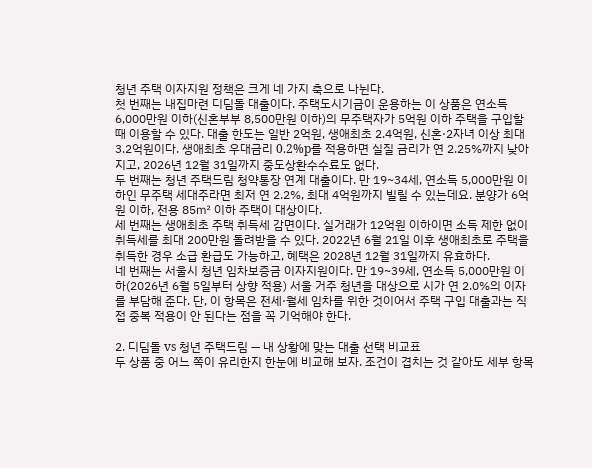청년 주택 이자지원 정책은 크게 네 가지 축으로 나뉜다.
첫 번째는 내집마련 디딤돌 대출이다. 주택도시기금이 운용하는 이 상품은 연소득 6,000만원 이하(신혼부부 8,500만원 이하)의 무주택자가 5억원 이하 주택을 구입할 때 이용할 수 있다. 대출 한도는 일반 2억원, 생애최초 2.4억원, 신혼·2자녀 이상 최대 3.2억원이다. 생애최초 우대금리 0.2%p를 적용하면 실질 금리가 연 2.25%까지 낮아지고, 2026년 12월 31일까지 중도상환수수료도 없다.
두 번째는 청년 주택드림 청약통장 연계 대출이다. 만 19~34세, 연소득 5,000만원 이하인 무주택 세대주라면 최저 연 2.2%, 최대 4억원까지 빌릴 수 있는데요. 분양가 6억원 이하, 전용 85㎡ 이하 주택이 대상이다.
세 번째는 생애최초 주택 취득세 감면이다. 실거래가 12억원 이하이면 소득 제한 없이 취득세를 최대 200만원 돌려받을 수 있다. 2022년 6월 21일 이후 생애최초로 주택을 취득한 경우 소급 환급도 가능하고, 혜택은 2028년 12월 31일까지 유효하다.
네 번째는 서울시 청년 임차보증금 이자지원이다. 만 19~39세, 연소득 5,000만원 이하(2026년 6월 5일부터 상향 적용) 서울 거주 청년을 대상으로 시가 연 2.0%의 이자를 부담해 준다. 단, 이 항목은 전세·월세 임차를 위한 것이어서 주택 구입 대출과는 직접 중복 적용이 안 된다는 점을 꼭 기억해야 한다.

2. 디딤돌 vs 청년 주택드림 — 내 상황에 맞는 대출 선택 비교표
두 상품 중 어느 쪽이 유리한지 한눈에 비교해 보자. 조건이 겹치는 것 같아도 세부 항목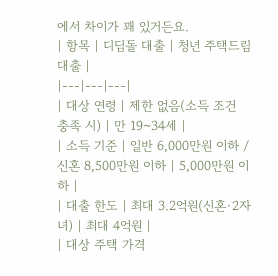에서 차이가 꽤 있거든요.
| 항목 | 디딤돌 대출 | 청년 주택드림 대출 |
|---|---|---|
| 대상 연령 | 제한 없음(소득 조건 충족 시) | 만 19~34세 |
| 소득 기준 | 일반 6,000만원 이하 / 신혼 8,500만원 이하 | 5,000만원 이하 |
| 대출 한도 | 최대 3.2억원(신혼·2자녀) | 최대 4억원 |
| 대상 주택 가격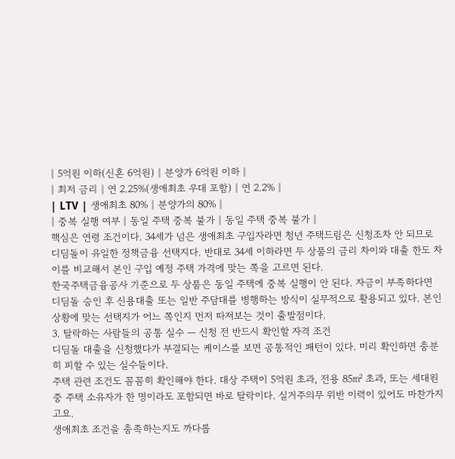| 5억원 이하(신혼 6억원) | 분양가 6억원 이하 |
| 최저 금리 | 연 2.25%(생애최초 우대 포함) | 연 2.2% |
| LTV | 생애최초 80% | 분양가의 80% |
| 중복 실행 여부 | 동일 주택 중복 불가 | 동일 주택 중복 불가 |
핵심은 연령 조건이다. 34세가 넘은 생애최초 구입자라면 청년 주택드림은 신청조차 안 되므로 디딤돌이 유일한 정책금융 선택지다. 반대로 34세 이하라면 두 상품의 금리 차이와 대출 한도 차이를 비교해서 본인 구입 예정 주택 가격에 맞는 쪽을 고르면 된다.
한국주택금융공사 기준으로 두 상품은 동일 주택에 중복 실행이 안 된다. 자금이 부족하다면 디딤돌 승인 후 신용대출 또는 일반 주담대를 병행하는 방식이 실무적으로 활용되고 있다. 본인 상황에 맞는 선택지가 어느 쪽인지 먼저 따져보는 것이 출발점이다.
3. 탈락하는 사람들의 공통 실수 — 신청 전 반드시 확인할 자격 조건
디딤돌 대출을 신청했다가 부결되는 케이스를 보면 공통적인 패턴이 있다. 미리 확인하면 충분히 피할 수 있는 실수들이다.
주택 관련 조건도 꼼꼼히 확인해야 한다. 대상 주택이 5억원 초과, 전용 85㎡ 초과, 또는 세대원 중 주택 소유자가 한 명이라도 포함되면 바로 탈락이다. 실거주의무 위반 이력이 있어도 마찬가지고요.
생애최초 조건을 충족하는지도 까다롭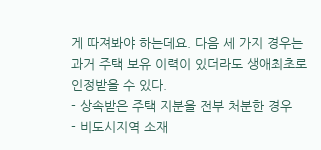게 따져봐야 하는데요. 다음 세 가지 경우는 과거 주택 보유 이력이 있더라도 생애최초로 인정받을 수 있다.
- 상속받은 주택 지분을 전부 처분한 경우
- 비도시지역 소재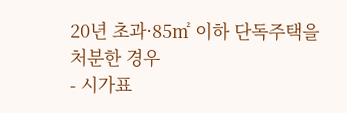20년 초과·85㎡ 이하 단독주택을 처분한 경우
- 시가표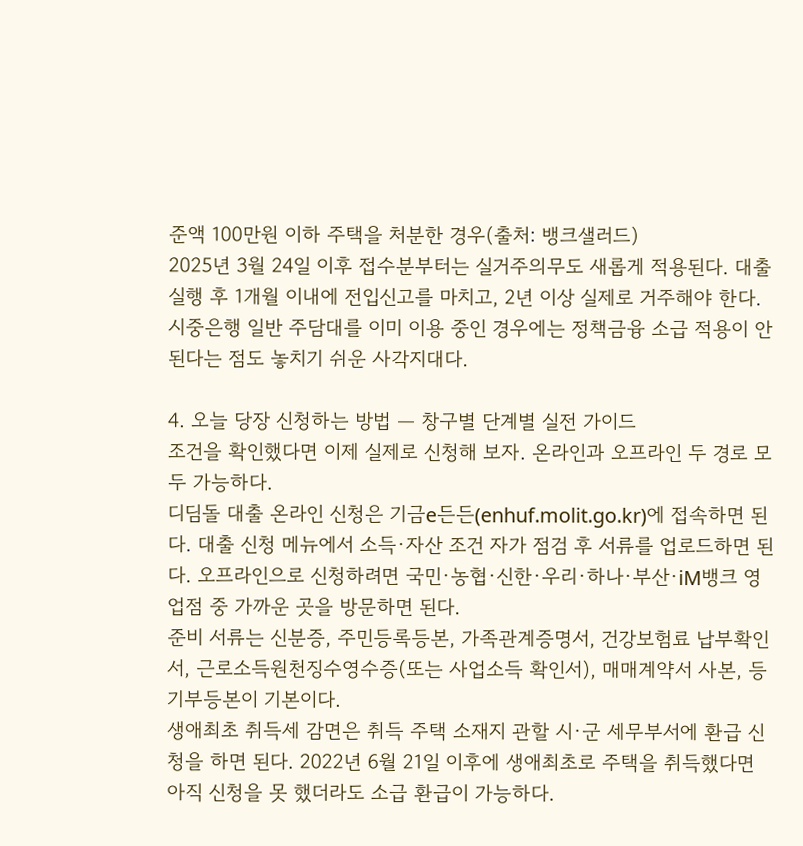준액 100만원 이하 주택을 처분한 경우(출처: 뱅크샐러드)
2025년 3월 24일 이후 접수분부터는 실거주의무도 새롭게 적용된다. 대출 실행 후 1개월 이내에 전입신고를 마치고, 2년 이상 실제로 거주해야 한다. 시중은행 일반 주담대를 이미 이용 중인 경우에는 정책금융 소급 적용이 안 된다는 점도 놓치기 쉬운 사각지대다.

4. 오늘 당장 신청하는 방법 — 창구별 단계별 실전 가이드
조건을 확인했다면 이제 실제로 신청해 보자. 온라인과 오프라인 두 경로 모두 가능하다.
디딤돌 대출 온라인 신청은 기금e든든(enhuf.molit.go.kr)에 접속하면 된다. 대출 신청 메뉴에서 소득·자산 조건 자가 점검 후 서류를 업로드하면 된다. 오프라인으로 신청하려면 국민·농협·신한·우리·하나·부산·iM뱅크 영업점 중 가까운 곳을 방문하면 된다.
준비 서류는 신분증, 주민등록등본, 가족관계증명서, 건강보험료 납부확인서, 근로소득원천징수영수증(또는 사업소득 확인서), 매매계약서 사본, 등기부등본이 기본이다.
생애최초 취득세 감면은 취득 주택 소재지 관할 시·군 세무부서에 환급 신청을 하면 된다. 2022년 6월 21일 이후에 생애최초로 주택을 취득했다면 아직 신청을 못 했더라도 소급 환급이 가능하다.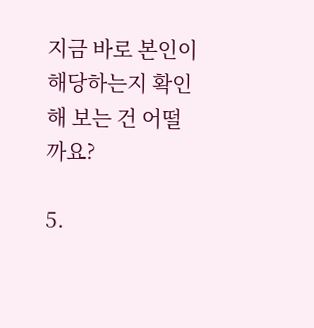지금 바로 본인이 해당하는지 확인해 보는 건 어떨까요?

5.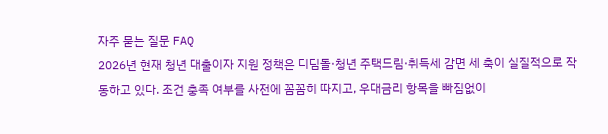자주 묻는 질문 FAQ
2026년 현재 청년 대출이자 지원 정책은 디딤돌·청년 주택드림·취득세 감면 세 축이 실질적으로 작동하고 있다. 조건 충족 여부를 사전에 꼼꼼히 따지고, 우대금리 항목을 빠짐없이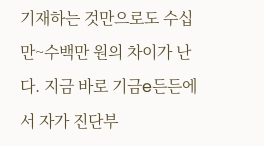기재하는 것만으로도 수십만~수백만 원의 차이가 난다. 지금 바로 기금e든든에서 자가 진단부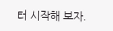터 시작해 보자.